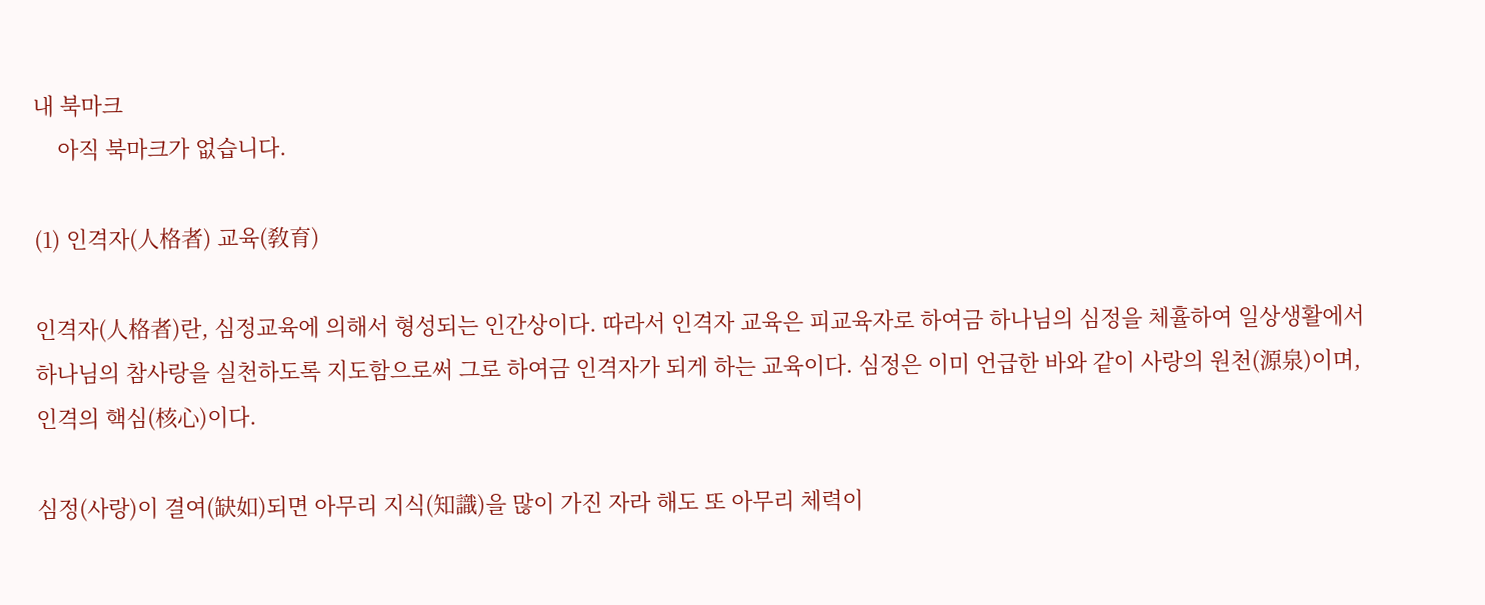내 북마크
    아직 북마크가 없습니다.

(1) 인격자(人格者) 교육(敎育)

인격자(人格者)란, 심정교육에 의해서 형성되는 인간상이다. 따라서 인격자 교육은 피교육자로 하여금 하나님의 심정을 체휼하여 일상생활에서 하나님의 참사랑을 실천하도록 지도함으로써 그로 하여금 인격자가 되게 하는 교육이다. 심정은 이미 언급한 바와 같이 사랑의 원천(源泉)이며, 인격의 핵심(核心)이다.

심정(사랑)이 결여(缺如)되면 아무리 지식(知識)을 많이 가진 자라 해도 또 아무리 체력이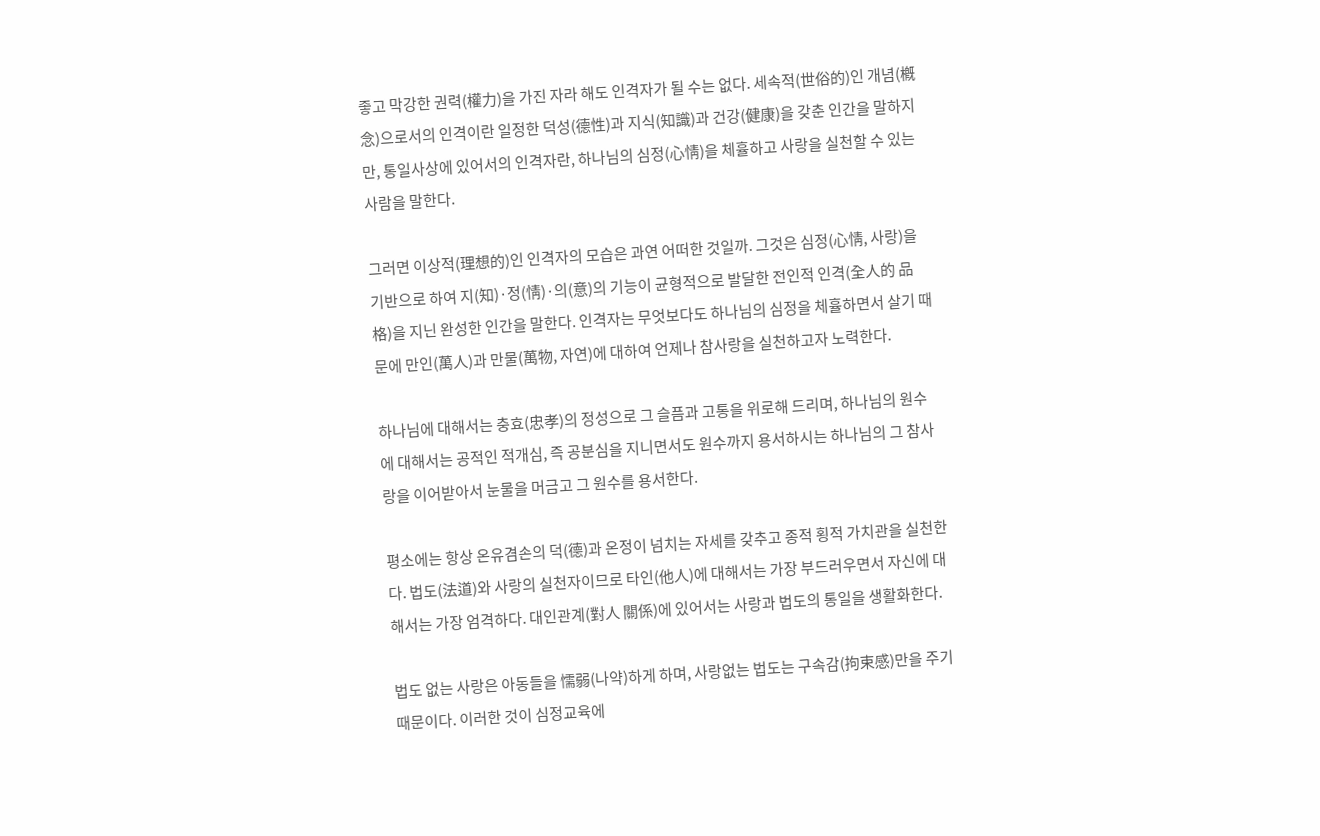좋고 막강한 권력(權力)을 가진 자라 해도 인격자가 될 수는 없다. 세속적(世俗的)인 개념(槪念)으로서의 인격이란 일정한 덕성(德性)과 지식(知識)과 건강(健康)을 갖춘 인간을 말하지만, 통일사상에 있어서의 인격자란, 하나님의 심정(心情)을 체휼하고 사랑을 실천할 수 있는 사람을 말한다.

그러면 이상적(理想的)인 인격자의 모습은 과연 어떠한 것일까. 그것은 심정(心情, 사랑)을 기반으로 하여 지(知)·정(情)·의(意)의 기능이 균형적으로 발달한 전인적 인격(全人的 品格)을 지닌 완성한 인간을 말한다. 인격자는 무엇보다도 하나님의 심정을 체휼하면서 살기 때문에 만인(萬人)과 만물(萬物, 자연)에 대하여 언제나 참사랑을 실천하고자 노력한다.

하나님에 대해서는 충효(忠孝)의 정성으로 그 슬픔과 고통을 위로해 드리며, 하나님의 원수에 대해서는 공적인 적개심, 즉 공분심을 지니면서도 원수까지 용서하시는 하나님의 그 참사랑을 이어받아서 눈물을 머금고 그 원수를 용서한다.

평소에는 항상 온유겸손의 덕(德)과 온정이 넘치는 자세를 갖추고 종적 횡적 가치관을 실천한다. 법도(法道)와 사랑의 실천자이므로 타인(他人)에 대해서는 가장 부드러우면서 자신에 대해서는 가장 엄격하다. 대인관계(對人 關係)에 있어서는 사랑과 법도의 통일을 생활화한다.

법도 없는 사랑은 아동들을 懦弱(나약)하게 하며, 사랑없는 법도는 구속감(拘束感)만을 주기 때문이다. 이러한 것이 심정교육에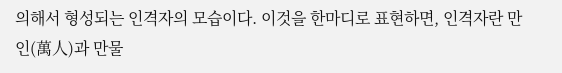의해서 형성되는 인격자의 모습이다. 이것을 한마디로 표현하면, 인격자란 만인(萬人)과 만물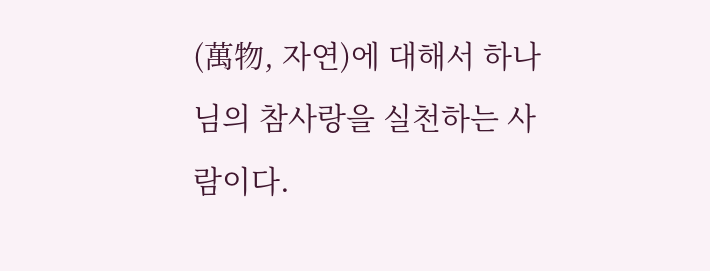(萬物, 자연)에 대해서 하나님의 참사랑을 실천하는 사람이다.